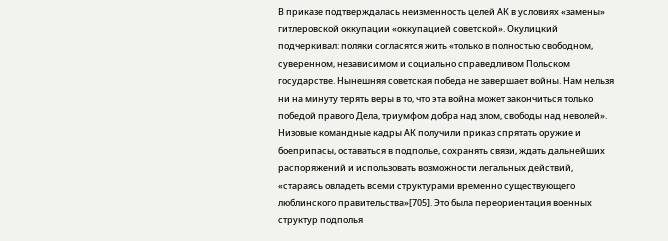В приказе подтверждалась неизменность целей АК в условиях «замены» гитлеровской оккупации «оккупацией советской». Окулицкий подчеркивал: поляки согласятся жить «только в полностью свободном, суверенном, независимом и социально справедливом Польском государстве. Нынешняя советская победа не завершает войны. Нам нельзя ни на минуту терять веры в то, что эта война может закончиться только победой правого Дела, триумфом добра над злом, свободы над неволей». Низовые командные кадры АК получили приказ спрятать оружие и боеприпасы, оставаться в подполье, сохранять связи, ждать дальнейших распоряжений и использовать возможности легальных действий, «стараясь овладеть всеми структурами временно существующего люблинского правительства»[705]. Это была переориентация военных структур подполья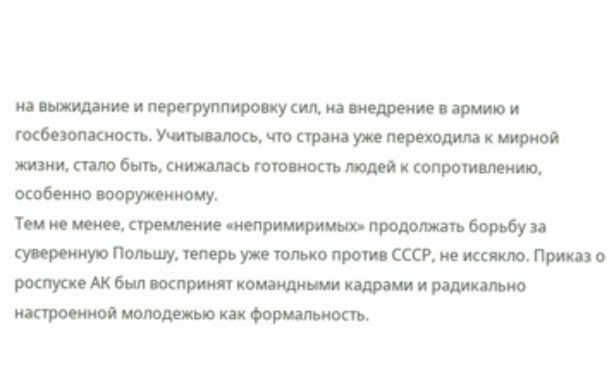на выжидание и перегруппировку сил, на внедрение в армию и госбезопасность. Учитывалось, что страна уже переходила к мирной жизни, стало быть, снижалась готовность людей к сопротивлению, особенно вооруженному.
Тем не менее, стремление «непримиримых» продолжать борьбу за суверенную Польшу, теперь уже только против СССР, не иссякло. Приказ о роспуске АК был воспринят командными кадрами и радикально настроенной молодежью как формальность.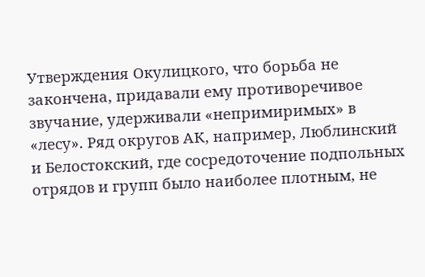Утверждения Окулицкого, что борьба не закончена, придавали ему противоречивое звучание, удерживали «непримиримых» в «лесу». Ряд округов АК, например, Люблинский и Белостокский, где сосредоточение подпольных отрядов и групп было наиболее плотным, не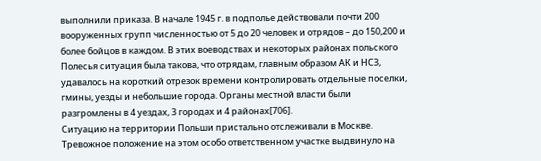выполнили приказа. В начале 1945 г. в подполье действовали почти 200 вооруженных групп численностью от 5 до 20 человек и отрядов – до 150,200 и более бойцов в каждом. В этих воеводствах и некоторых районах польского Полесья ситуация была такова, что отрядам, главным образом АК и НСЗ, удавалось на короткий отрезок времени контролировать отдельные поселки, гмины, уезды и небольшие города. Органы местной власти были разгромлены в 4 уездах, 3 городах и 4 районах[706].
Ситуацию на территории Польши пристально отслеживали в Москве. Тревожное положение на этом особо ответственном участке выдвинуло на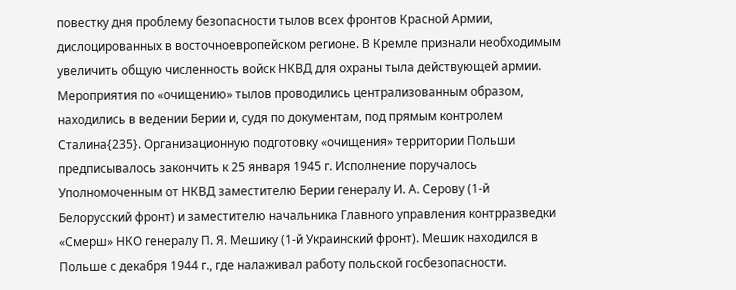повестку дня проблему безопасности тылов всех фронтов Красной Армии, дислоцированных в восточноевропейском регионе. В Кремле признали необходимым увеличить общую численность войск НКВД для охраны тыла действующей армии. Мероприятия по «очищению» тылов проводились централизованным образом, находились в ведении Берии и, судя по документам, под прямым контролем Сталина{235}. Организационную подготовку «очищения» территории Польши предписывалось закончить к 25 января 1945 г. Исполнение поручалось Уполномоченным от НКВД заместителю Берии генералу И. А. Серову (1-й Белорусский фронт) и заместителю начальника Главного управления контрразведки «Смерш» НКО генералу П. Я. Мешику (1-й Украинский фронт). Мешик находился в Польше с декабря 1944 г., где налаживал работу польской госбезопасности.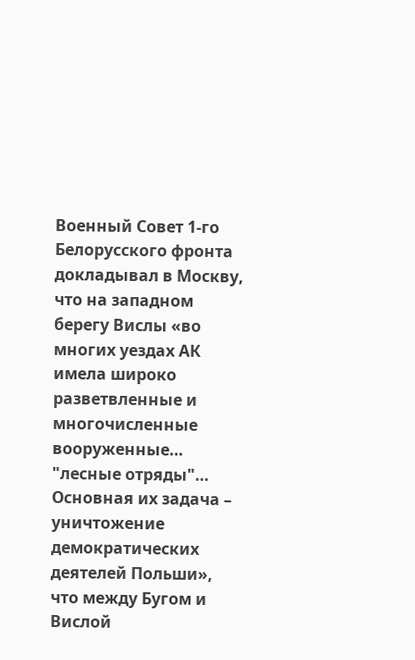Военный Совет 1-го Белорусского фронта докладывал в Москву, что на западном берегу Вислы «во многих уездах АК имела широко разветвленные и многочисленные вооруженные… "лесные отряды"… Основная их задача – уничтожение демократических деятелей Польши», что между Бугом и Вислой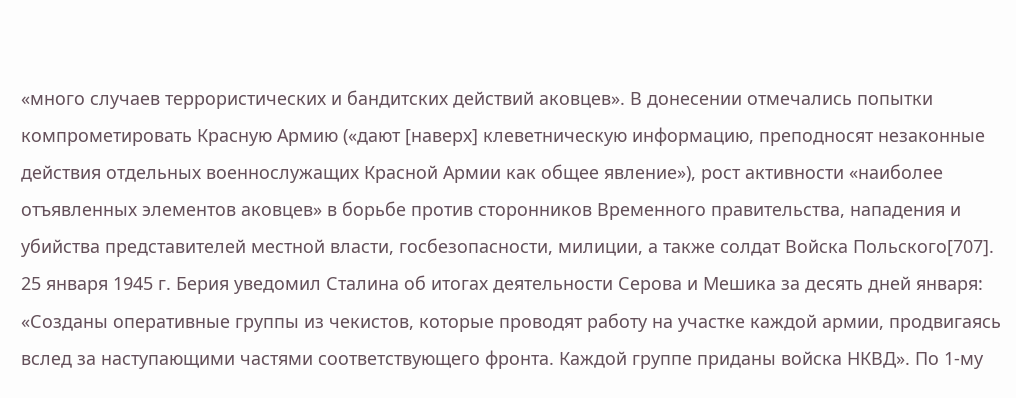«много случаев террористических и бандитских действий аковцев». В донесении отмечались попытки компрометировать Красную Армию («дают [наверх] клеветническую информацию, преподносят незаконные действия отдельных военнослужащих Красной Армии как общее явление»), рост активности «наиболее отъявленных элементов аковцев» в борьбе против сторонников Временного правительства, нападения и убийства представителей местной власти, госбезопасности, милиции, а также солдат Войска Польского[707].
25 января 1945 г. Берия уведомил Сталина об итогах деятельности Серова и Мешика за десять дней января: «Созданы оперативные группы из чекистов, которые проводят работу на участке каждой армии, продвигаясь вслед за наступающими частями соответствующего фронта. Каждой группе приданы войска НКВД». По 1-му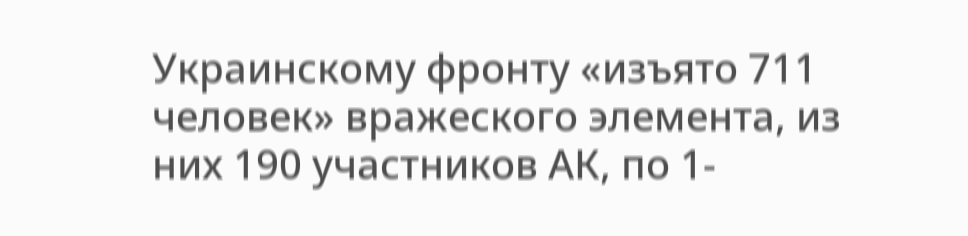Украинскому фронту «изъято 711 человек» вражеского элемента, из них 190 участников АК, по 1-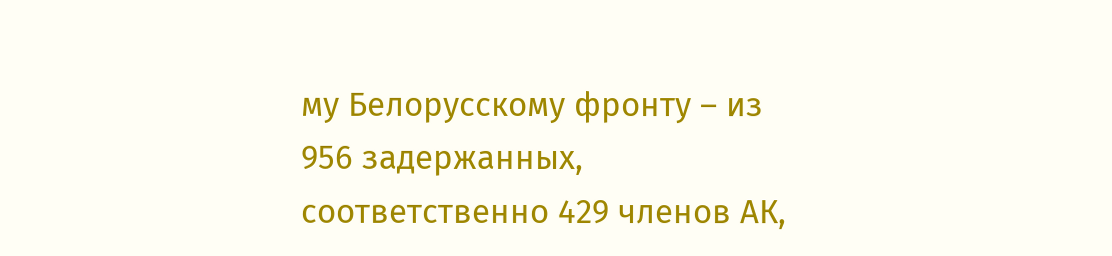му Белорусскому фронту – из 956 задержанных, соответственно 429 членов АК,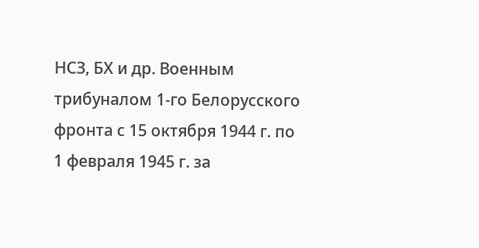НСЗ, БХ и др. Военным трибуналом 1-го Белорусского фронта с 15 октября 1944 г. по 1 февраля 1945 г. за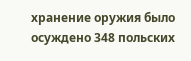хранение оружия было осуждено 348 польских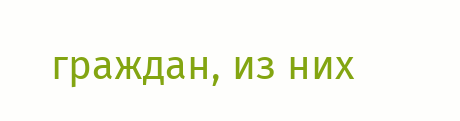граждан, из них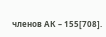членов АК – 155[708].